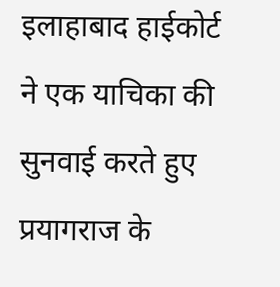इलाहाबाद हाईकोर्ट ने एक याचिका की सुनवाई करते हुए प्रयागराज के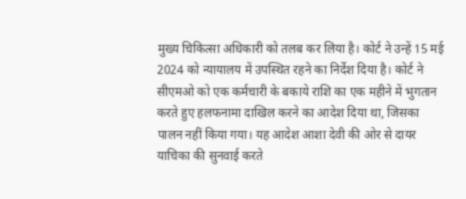मुख्य चिकित्सा अधिकारी को तलब कर लिया है। कोर्ट ने उन्हें 15 मई 2024 को न्यायालय में उपस्थित रहने का निर्देश दिया है। कोर्ट ने सीएमओ को एक कर्मचारी के बकाये राशि का एक महीने में भुगतान करते हुए हलफनामा दाखिल करने का आदेश दिया था, जिसका पालन नहीं किया गया। यह आदेश आशा देवी की ओर से दायर याचिका की सुनवाई करते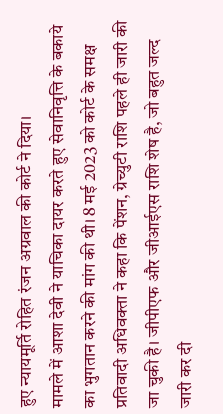हुए न्यायमूर्ति रोहित रंजन अग्रवाल की कोर्ट ने दिया।
मामले में आशा देवी ने याचिका दायर करते हुए सेवानिवृत्ति के बकाये का भुगतान करने की मांग की थी। 8 मई 2023 को कोर्ट के समक्ष प्रतिवादी अधिवक्ता ने कहा कि पेंशन, ग्रेच्युटी राशि पहले ही जारी की जा चुकी है। जीपीएफ और जीआईएस राशि शेष है, जो बहुत जल्द जारी कर दी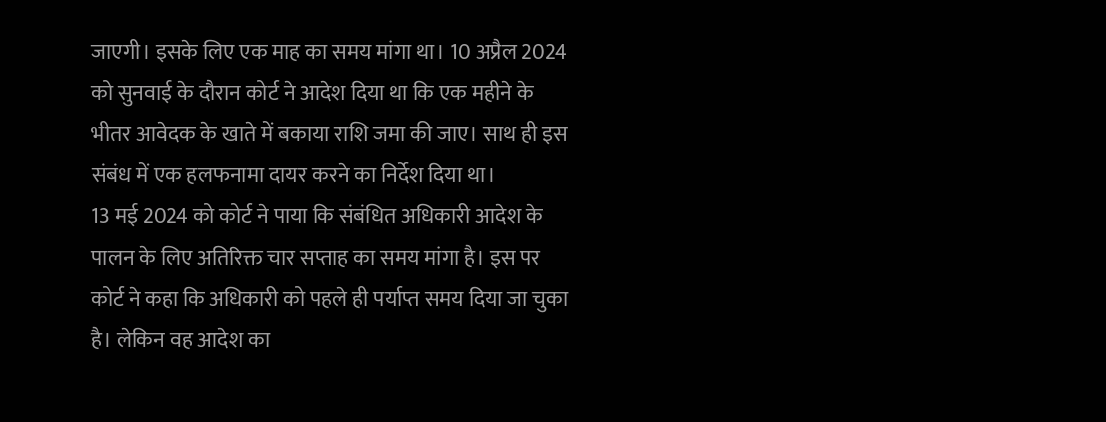जाएगी। इसके लिए एक माह का समय मांगा था। 10 अप्रैल 2024 को सुनवाई के दौरान कोर्ट ने आदेश दिया था कि एक महीने के भीतर आवेदक के खाते में बकाया राशि जमा की जाए। साथ ही इस संबंध में एक हलफनामा दायर करने का निर्देश दिया था।
13 मई 2024 को कोर्ट ने पाया कि संबंधित अधिकारी आदेश के पालन के लिए अतिरिक्त चार सप्ताह का समय मांगा है। इस पर कोर्ट ने कहा कि अधिकारी को पहले ही पर्याप्त समय दिया जा चुका है। लेकिन वह आदेश का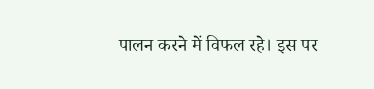पालन करने में विफल रहे। इस पर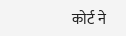कोर्ट ने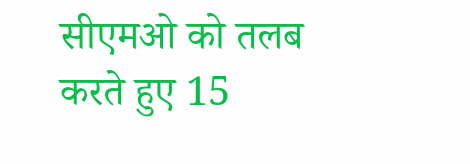सीएमओ को तलब करते हुए 15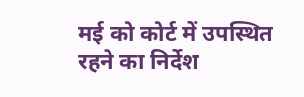मई को कोर्ट में उपस्थित रहने का निर्देश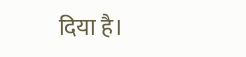दिया है।